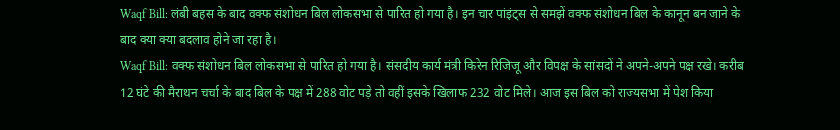Waqf Bill: लंबी बहस के बाद वक्फ संशोधन बिल लोकसभा से पारित हो गया है। इन चार पांइंट्स से समझें वक्फ संशोधन बिल के कानून बन जाने के बाद क्या क्या बदलाव होने जा रहा है।
Waqf Bill: वक्फ संशोधन बिल लोकसभा से पारित हो गया है। संसदीय कार्य मंत्री किरेन रिजिजू और विपक्ष के सांसदों ने अपने-अपने पक्ष रखे। करीब 12 घंटे की मैराथन चर्चा के बाद बिल के पक्ष में 288 वोट पड़े तो वहीं इसके खिलाफ 232 वोट मिले। आज इस बिल को राज्यसभा में पेश किया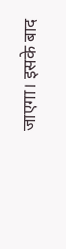जाएगा। इसके बाद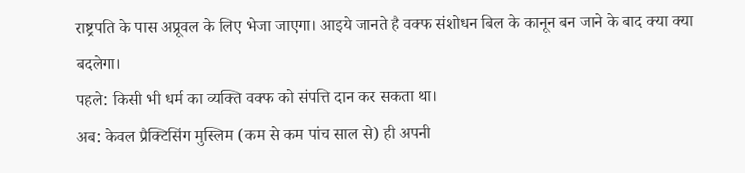राष्ट्रपति के पास अप्रूवल के लिए भेजा जाएगा। आइये जानते है वक्फ संशोधन बिल के कानून बन जाने के बाद क्या क्या बदलेगा।
पहले: किसी भी धर्म का व्यक्ति वक्फ को संपत्ति दान कर सकता था।
अब: केवल प्रैक्टिसिंग मुस्लिम (कम से कम पांच साल से) ही अपनी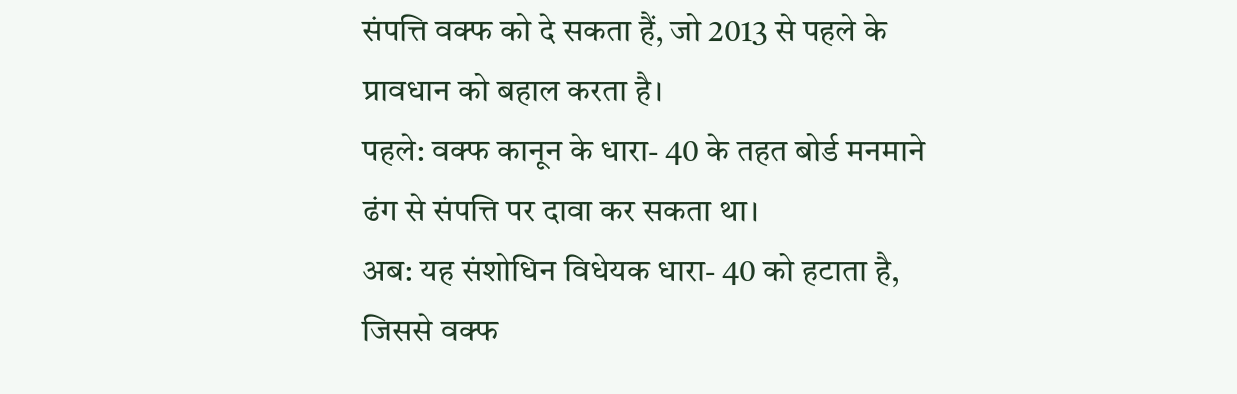संपत्ति वक्फ को दे सकता हैं, जो 2013 से पहले के प्रावधान को बहाल करता है।
पहले: वक्फ कानून के धारा- 40 के तहत बोर्ड मनमाने ढंग से संपत्ति पर दावा कर सकता था।
अब: यह संशोधिन विधेयक धारा- 40 को हटाता है, जिससे वक्फ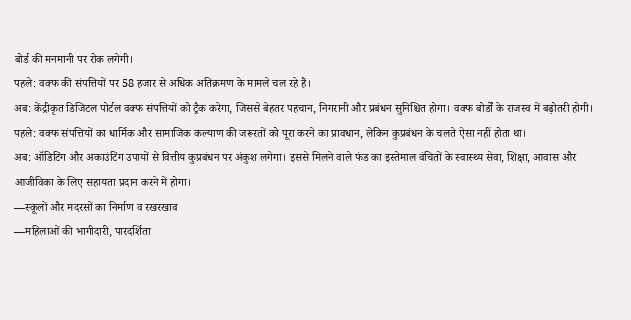बोर्ड की मनमानी पर रोक लगेगी।
पहले: वक्फ की संपत्तियों पर 58 हजार से अधिक अतिक्रमण के मामले चल रहे हैं।
अब: केंद्रीकृत डिजिटल पोर्टल वक्फ संपत्तियों को ट्रैक करेगा, जिससे बेहतर पहचान, निगरानी और प्रबंधन सुनिश्चित होगा। वक्फ बोर्डों के राजस्व में बढ़ोतरी होगी।
पहले: वक्फ संपत्तियों का धार्मिक और सामाजिक कल्याण की जरूरतों को पूरा करने का प्रावधान, लेकिन कुप्रबंधन के चलते ऐसा नहीं होता था।
अब: ऑडिटिंग और अकाउंटिंग उपायों से वित्तीय कुप्रबंधन पर अंकुश लगेगा। इससे मिलने वाले फंड का इस्तेमाल वंचितों के स्वास्थ्य सेवा, शिक्षा, आवास और आजीविका के लिए सहायता प्रदान करने में होगा।
—स्कूलों और मदरसों का निर्माण व रखरखाव
—महिलाओं की भागीदारी, पारदर्शिता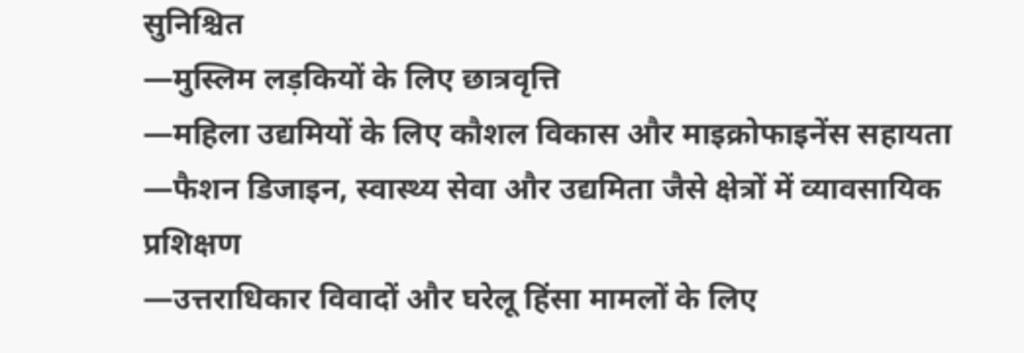सुनिश्चित
—मुस्लिम लड़कियों के लिए छात्रवृत्ति
—महिला उद्यमियों के लिए कौशल विकास और माइक्रोफाइनेंस सहायता
—फैशन डिजाइन, स्वास्थ्य सेवा और उद्यमिता जैसे क्षेत्रों में व्यावसायिक प्रशिक्षण
—उत्तराधिकार विवादों और घरेलू हिंसा मामलों के लिए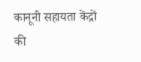कानूनी सहायता केंद्रों की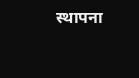स्थापना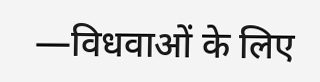—विधवाओं के लिए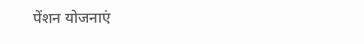पेंशन योजनाएं